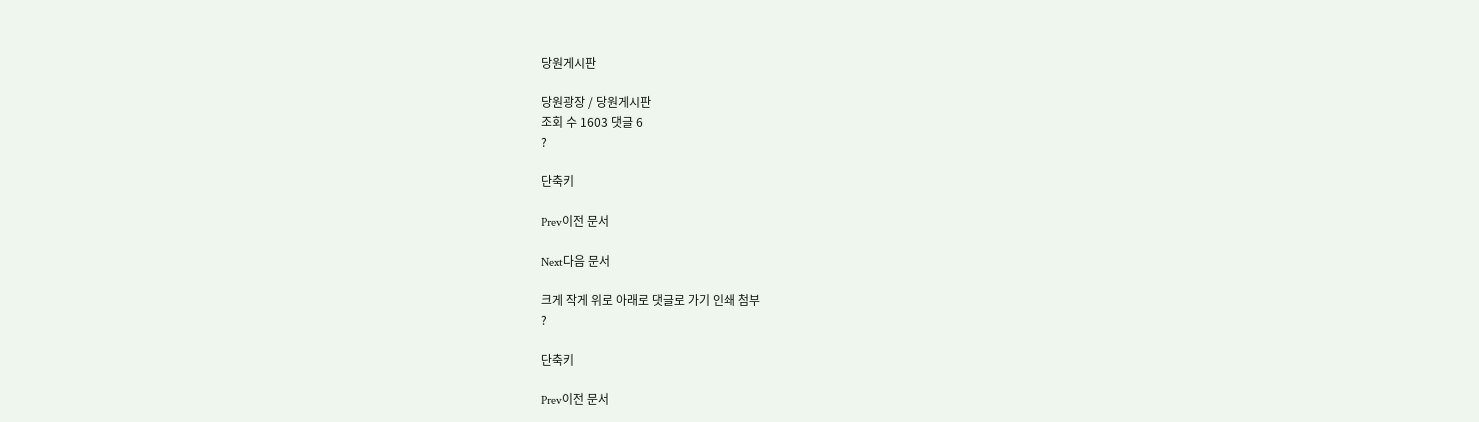당원게시판

당원광장 / 당원게시판
조회 수 1603 댓글 6
?

단축키

Prev이전 문서

Next다음 문서

크게 작게 위로 아래로 댓글로 가기 인쇄 첨부
?

단축키

Prev이전 문서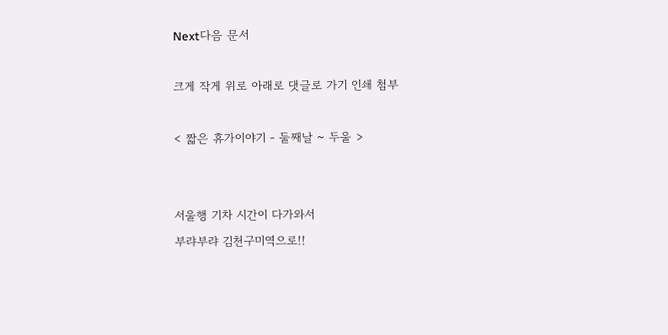Next다음 문서

크게 작게 위로 아래로 댓글로 가기 인쇄 첨부

< 짧은 휴가이야기 - 둘째날 ~ 두울 >


서울행 기차 시간이 다가와서
부랴부랴 김천구미역으로!!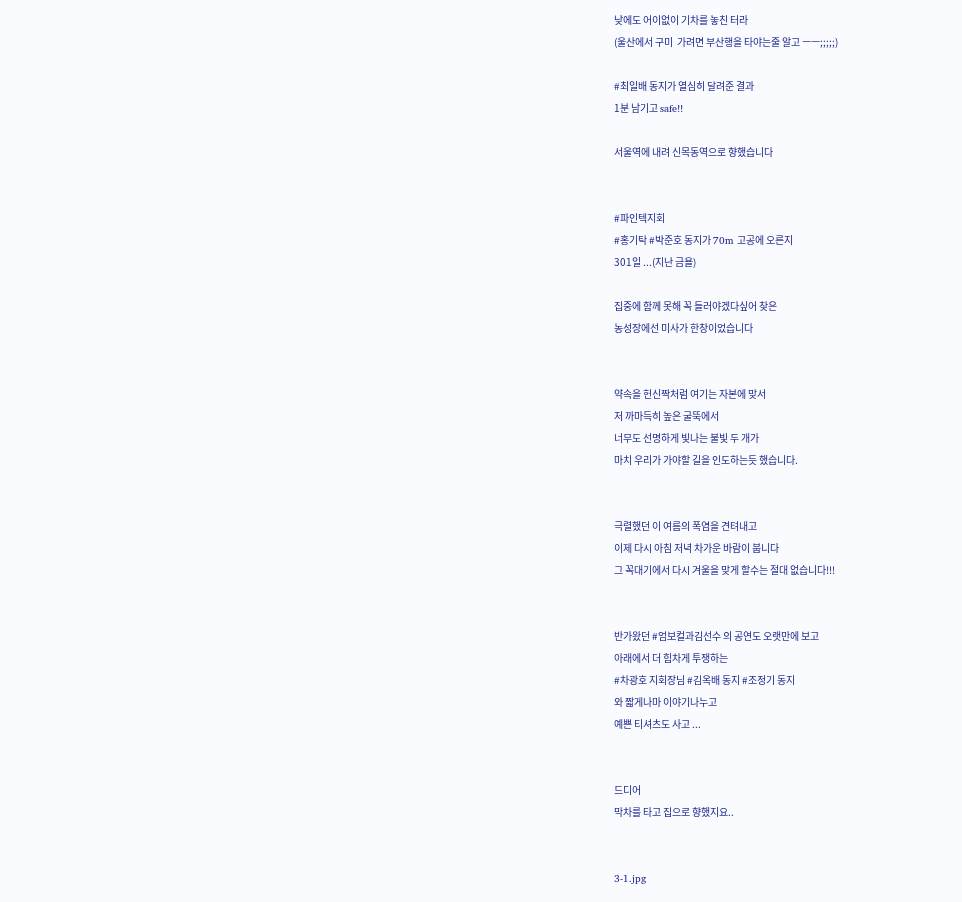낮에도 어이없이 기차를 놓친 터라
(울산에서 구미  가려면 부산행을 타야는줄 알고 ㅡㅡ;;;;;)

#최일배 동지가 열심히 달려준 결과
1분 남기고 safe!!

서울역에 내려 신목동역으로 향했습니다


#파인텍지회
#홍기탁 #박준호 동지가 70m 고공에 오른지
301일 ...(지난 금욜)

집중에 함께 못해 꼭 들러야겠다싶어 찾은
농성장에선 미사가 한창이었습니다


약속을 헌신짝처럼 여기는 자본에 맞서
저 까마득히 높은 굴뚝에서
너무도 선명하게 빛나는 불빛 두 개가
마치 우리가 가야할 길을 인도하는듯 했습니다.


극렬했던 이 여름의 폭염을 견텨내고
이제 다시 아침 저녁 차가운 바람이 붑니다
그 꼭대기에서 다시 겨울을 맞게 할수는 절대 없습니다!!!


반가왔던 #엄보컬과김선수 의 공연도 오랫만에 보고
아래에서 더 힘차게 투쟁하는
#차광호 지회장님 #김옥배 동지 #조정기 동지
와 짧게나마 이야기나누고
예쁜 티셔츠도 사고 ...


드디어
막차를 타고 집으로 향했지요..


3-1.jpg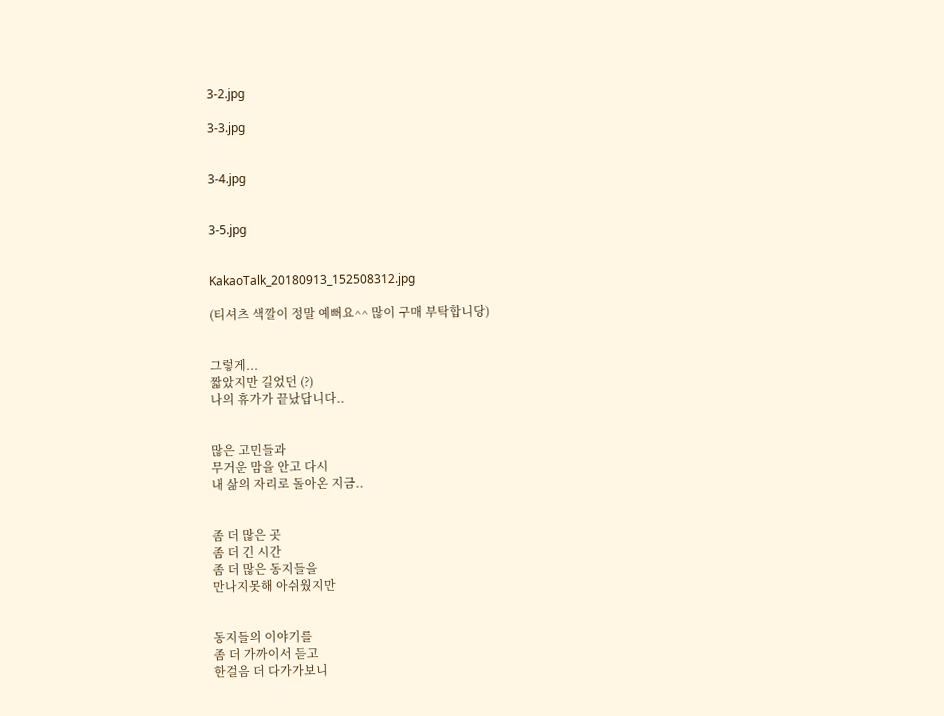3-2.jpg

3-3.jpg


3-4.jpg


3-5.jpg


KakaoTalk_20180913_152508312.jpg

(티셔츠 색깔이 정말 예뻐요^^ 많이 구매 부탁합니당)


그렇게...
짧았지만 길었던 (?)
나의 휴가가 끝났답니다..


많은 고민들과
무거운 맘을 안고 다시
내 삶의 자리로 돌아온 지금..


좀 더 많은 곳
좀 더 긴 시간
좀 더 많은 동지들을
만나지못해 아쉬웠지만


동지들의 이야기를
좀 더 가까이서 듣고
한걸음 더 다가가보니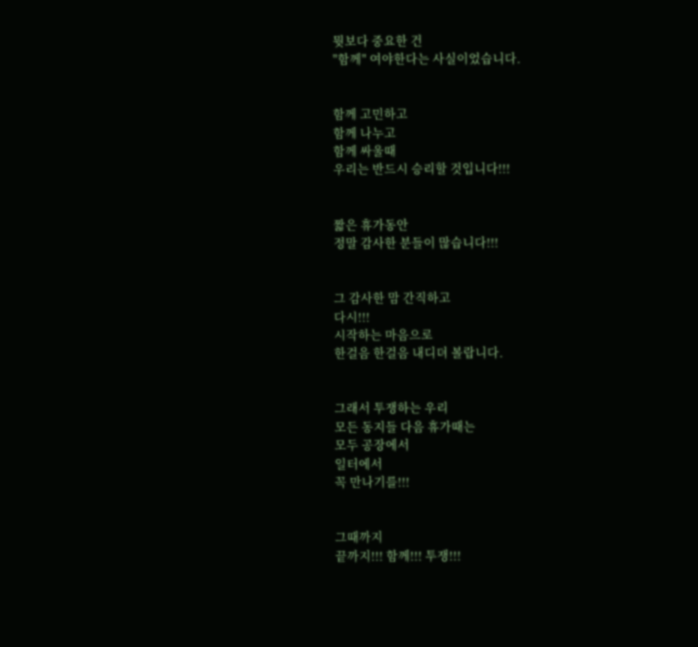뭣보다 중요한 건
"함께" 여야한다는 사실이었습니다.


함께 고민하고
함께 나누고
함께 싸울때
우리는 반드시 승리할 것입니다!!!


짧은 휴가동안
정말 감사한 분들이 많습니다!!!


그 감사한 맘 간직하고
다시!!!
시작하는 마음으로
한걸음 한걸음 내디뎌 볼랍니다.


그래서 투쟁하는 우리
모든 동지들 다음 휴가때는
모두 공장에서
일터에서
꼭 만나기를!!!


그때까지
끝까지!!! 함께!!! 투쟁!!!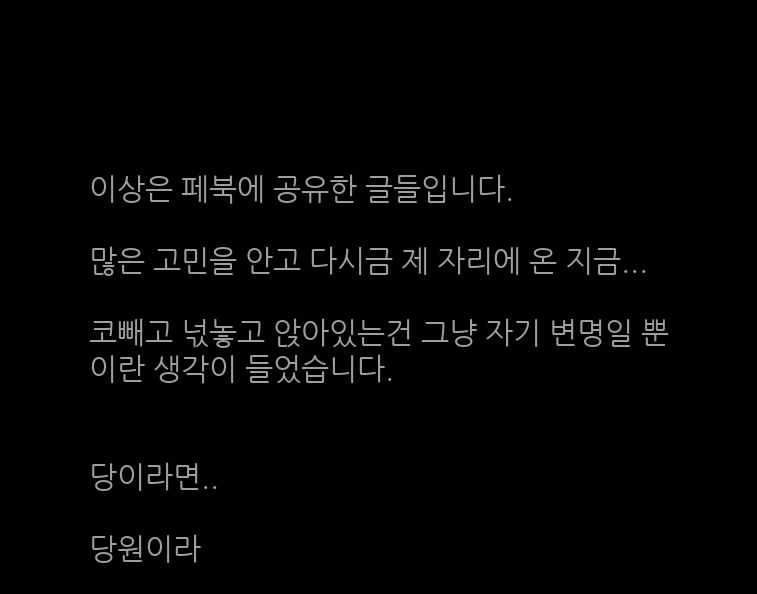이상은 페북에 공유한 글들입니다.

많은 고민을 안고 다시금 제 자리에 온 지금...

코빼고 넋놓고 앉아있는건 그냥 자기 변명일 뿐이란 생각이 들었습니다.


당이라면..

당원이라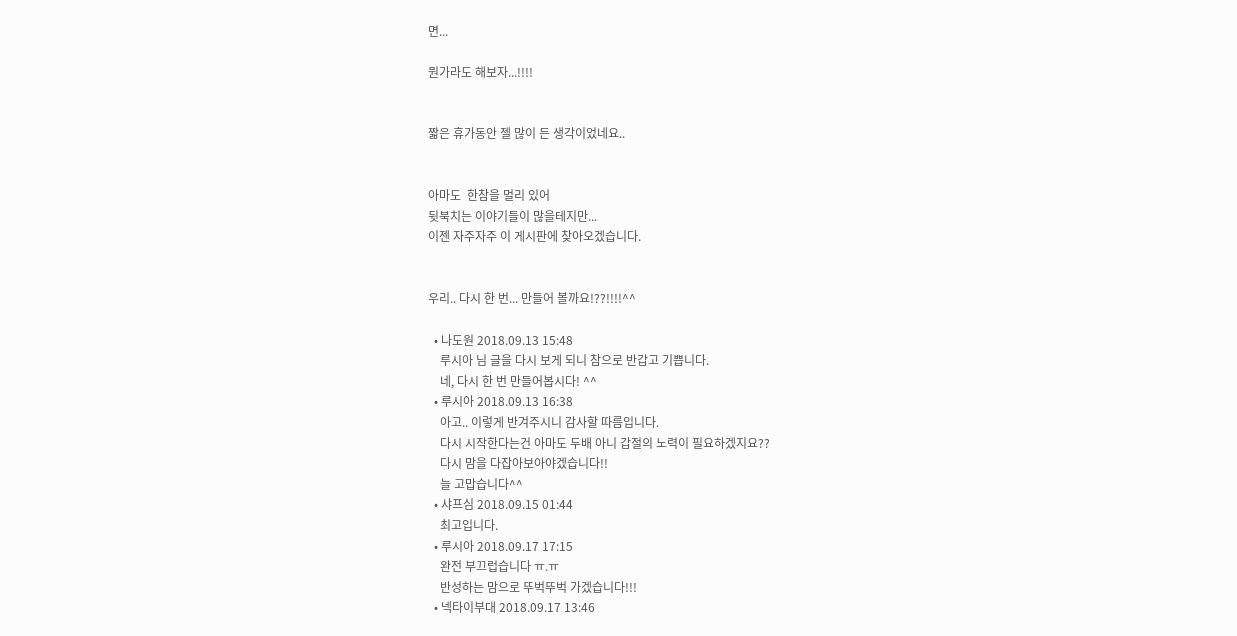면...

뭔가라도 해보자...!!!!


짧은 휴가동안 젤 많이 든 생각이었네요..


아마도  한참을 멀리 있어
뒷북치는 이야기들이 많을테지만...
이젠 자주자주 이 게시판에 찾아오겠습니다.


우리.. 다시 한 번... 만들어 볼까요!??!!!!^^

  • 나도원 2018.09.13 15:48
    루시아 님 글을 다시 보게 되니 참으로 반갑고 기쁩니다.
    네, 다시 한 번 만들어봅시다! ^^
  • 루시아 2018.09.13 16:38
    아고.. 이렇게 반겨주시니 감사할 따름입니다.
    다시 시작한다는건 아마도 두배 아니 갑절의 노력이 필요하겠지요??
    다시 맘을 다잡아보아야겠습니다!!
    늘 고맙습니다^^
  • 샤프심 2018.09.15 01:44
    최고입니다.
  • 루시아 2018.09.17 17:15
    완전 부끄럽습니다 ㅠ.ㅠ
    반성하는 맘으로 뚜벅뚜벅 가겠습니다!!!
  • 넥타이부대 2018.09.17 13:46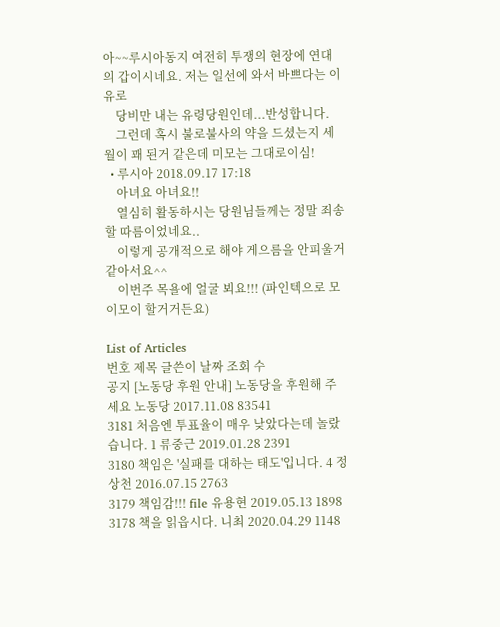아~~루시아동지 여전히 투쟁의 현장에 연대의 갑이시네요. 저는 일선에 와서 바쁘다는 이유로
    당비만 내는 유령당원인데...반성합니다.
    그런데 혹시 불로불사의 약을 드셨는지 세월이 꽤 된거 같은데 미모는 그대로이심!
  • 루시아 2018.09.17 17:18
    아녀요 아녀요!!
    열심히 활동하시는 당원님들께는 정말 죄송할 따름이었네요..
    이렇게 공개적으로 해야 게으름을 안피울거 같아서요^^
    이번주 목욜에 얼굴 뵈요!!! (파인텍으로 모이모이 할거거든요)

List of Articles
번호 제목 글쓴이 날짜 조회 수
공지 [노동당 후원 안내] 노동당을 후원해 주세요 노동당 2017.11.08 83541
3181 처음엔 투표율이 매우 낮았다는데 놀랐습니다. 1 류중근 2019.01.28 2391
3180 책임은 '실패를 대하는 태도'입니다. 4 정상천 2016.07.15 2763
3179 책임감!!! file 유용현 2019.05.13 1898
3178 책을 읽읍시다. 니최 2020.04.29 1148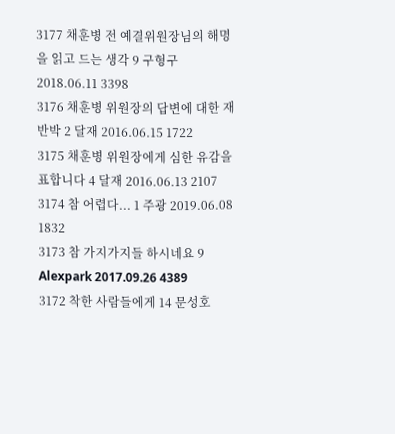3177 채훈병 전 예결위원장님의 해명을 읽고 드는 생각 9 구형구 2018.06.11 3398
3176 채훈병 위원장의 답변에 대한 재반박 2 달재 2016.06.15 1722
3175 채훈병 위원장에게 심한 유감을 표합니다 4 달재 2016.06.13 2107
3174 참 어렵다... 1 주광 2019.06.08 1832
3173 참 가지가지들 하시네요 9 Alexpark 2017.09.26 4389
3172 착한 사람들에게 14 문성호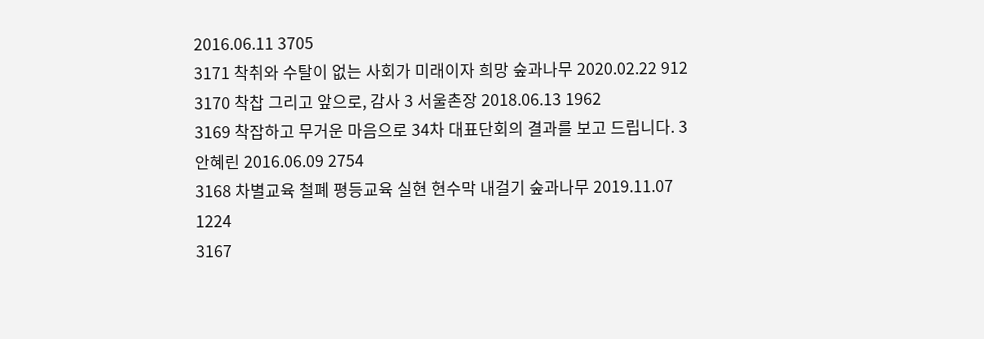2016.06.11 3705
3171 착취와 수탈이 없는 사회가 미래이자 희망 숲과나무 2020.02.22 912
3170 착찹 그리고 앞으로, 감사 3 서울촌장 2018.06.13 1962
3169 착잡하고 무거운 마음으로 34차 대표단회의 결과를 보고 드립니다. 3 안혜린 2016.06.09 2754
3168 차별교육 철폐 평등교육 실현 현수막 내걸기 숲과나무 2019.11.07 1224
3167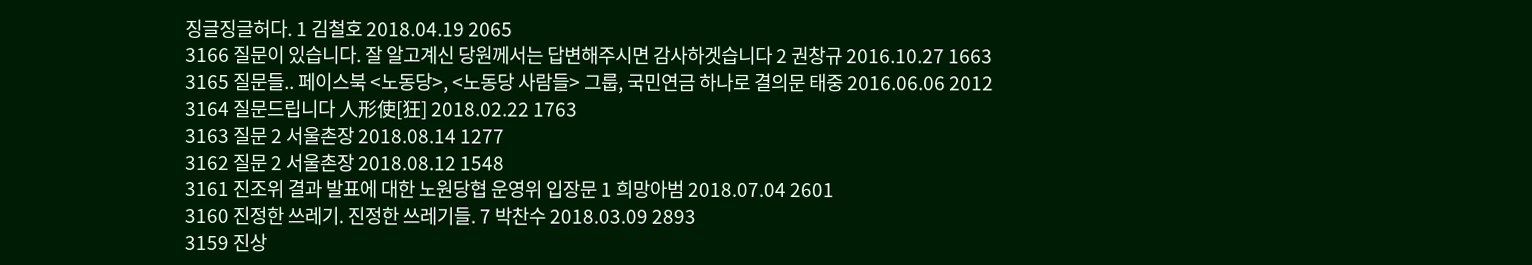징글징글허다. 1 김철호 2018.04.19 2065
3166 질문이 있습니다. 잘 알고계신 당원께서는 답변해주시면 감사하겟습니다 2 권창규 2016.10.27 1663
3165 질문들.. 페이스북 <노동당>, <노동당 사람들> 그룹, 국민연금 하나로 결의문 태중 2016.06.06 2012
3164 질문드립니다 人形使[狂] 2018.02.22 1763
3163 질문 2 서울촌장 2018.08.14 1277
3162 질문 2 서울촌장 2018.08.12 1548
3161 진조위 결과 발표에 대한 노원당협 운영위 입장문 1 희망아범 2018.07.04 2601
3160 진정한 쓰레기. 진정한 쓰레기들. 7 박찬수 2018.03.09 2893
3159 진상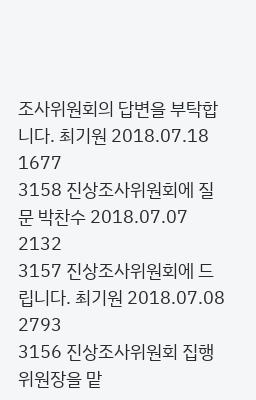조사위원회의 답변을 부탁합니다. 최기원 2018.07.18 1677
3158 진상조사위원회에 질문 박찬수 2018.07.07 2132
3157 진상조사위원회에 드립니다. 최기원 2018.07.08 2793
3156 진상조사위원회 집행위원장을 맡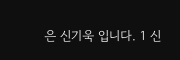은 신기욱 입니다. 1 신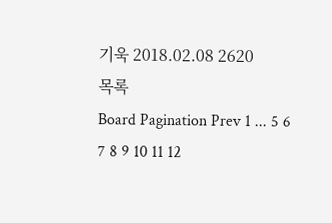기욱 2018.02.08 2620
목록
Board Pagination Prev 1 ... 5 6 7 8 9 10 11 12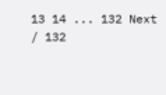13 14 ... 132 Next
/ 132